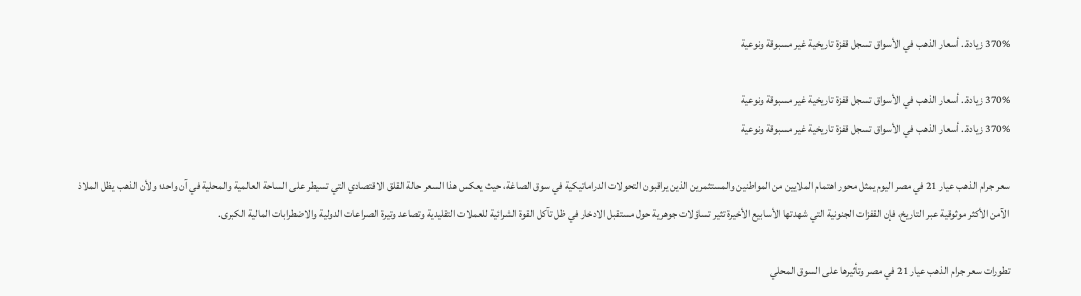370% زيادة.. أسعار الذهب في الأسواق تسجل قفزة تاريخية غير مسبوقة ونوعية

370% زيادة.. أسعار الذهب في الأسواق تسجل قفزة تاريخية غير مسبوقة ونوعية
370% زيادة.. أسعار الذهب في الأسواق تسجل قفزة تاريخية غير مسبوقة ونوعية

سعر جرام الذهب عيار 21 في مصر اليوم يمثل محور اهتمام الملايين من المواطنين والمستثمرين الذين يراقبون التحولات الدراماتيكية في سوق الصاغة، حيث يعكس هذا السعر حالة القلق الاقتصادي التي تسيطر على الساحة العالمية والمحلية في آن واحد؛ ولأن الذهب يظل الملاذ الآمن الأكثر موثوقية عبر التاريخ، فإن القفزات الجنونية التي شهدتها الأسابيع الأخيرة تثير تساؤلات جوهرية حول مستقبل الادخار في ظل تآكل القوة الشرائية للعملات التقليدية وتصاعد وتيرة الصراعات الدولية والاضطرابات المالية الكبرى.

تطورات سعر جرام الذهب عيار 21 في مصر وتأثيرها على السوق المحلي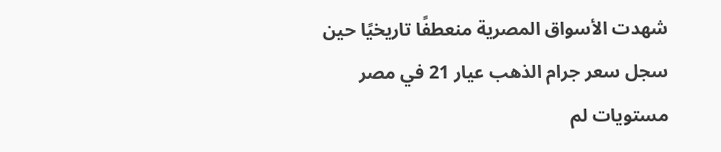شهدت الأسواق المصرية منعطفًا تاريخيًا حين سجل سعر جرام الذهب عيار 21 في مصر مستويات لم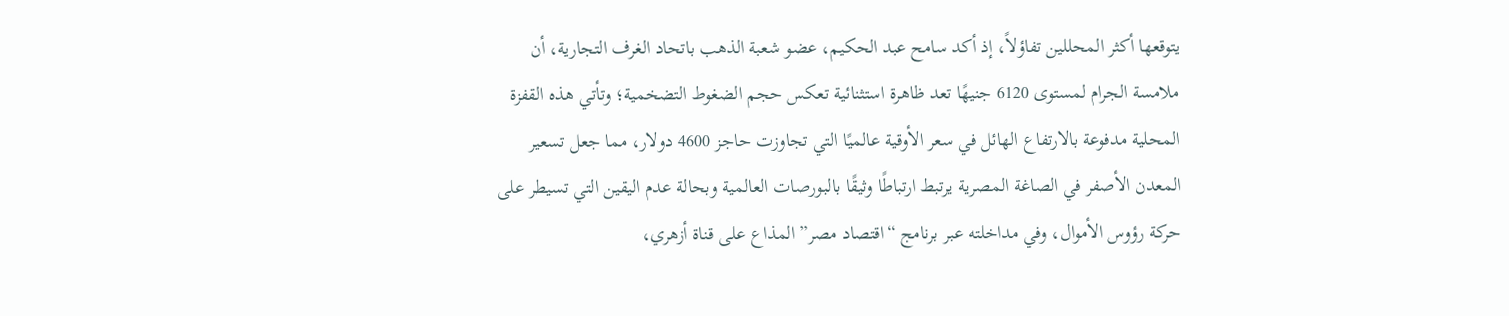يتوقعها أكثر المحللين تفاؤلاً، إذ أكد سامح عبد الحكيم، عضو شعبة الذهب باتحاد الغرف التجارية، أن ملامسة الجرام لمستوى 6120 جنيهًا تعد ظاهرة استثنائية تعكس حجم الضغوط التضخمية؛ وتأتي هذه القفزة المحلية مدفوعة بالارتفاع الهائل في سعر الأوقية عالميًا التي تجاوزت حاجز 4600 دولار، مما جعل تسعير المعدن الأصفر في الصاغة المصرية يرتبط ارتباطًا وثيقًا بالبورصات العالمية وبحالة عدم اليقين التي تسيطر على حركة رؤوس الأموال، وفي مداخلته عبر برنامج “اقتصاد مصر” المذاع على قناة أزهري،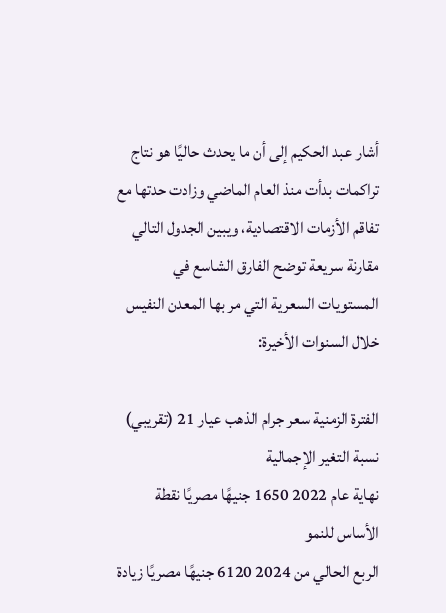أشار عبد الحكيم إلى أن ما يحدث حاليًا هو نتاج تراكمات بدأت منذ العام الماضي وزادت حدتها مع تفاقم الأزمات الاقتصادية، ويبين الجدول التالي مقارنة سريعة توضح الفارق الشاسع في المستويات السعرية التي مر بها المعدن النفيس خلال السنوات الأخيرة:

الفترة الزمنية سعر جرام الذهب عيار 21 (تقريبي) نسبة التغير الإجمالية
نهاية عام 2022 1650 جنيهًا مصريًا نقطة الأساس للنمو
الربع الحالي من 2024 6120 جنيهًا مصريًا زيادة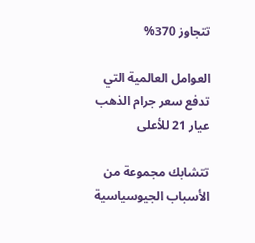تتجاوز 370%

العوامل العالمية التي تدفع سعر جرام الذهب عيار 21 للأعلى

تتشابك مجموعة من الأسباب الجيوسياسية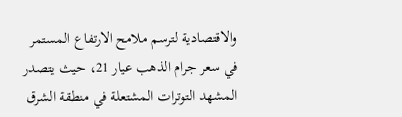والاقتصادية لترسم ملامح الارتفاع المستمر في سعر جرام الذهب عيار 21، حيث يتصدر المشهد التوترات المشتعلة في منطقة الشرق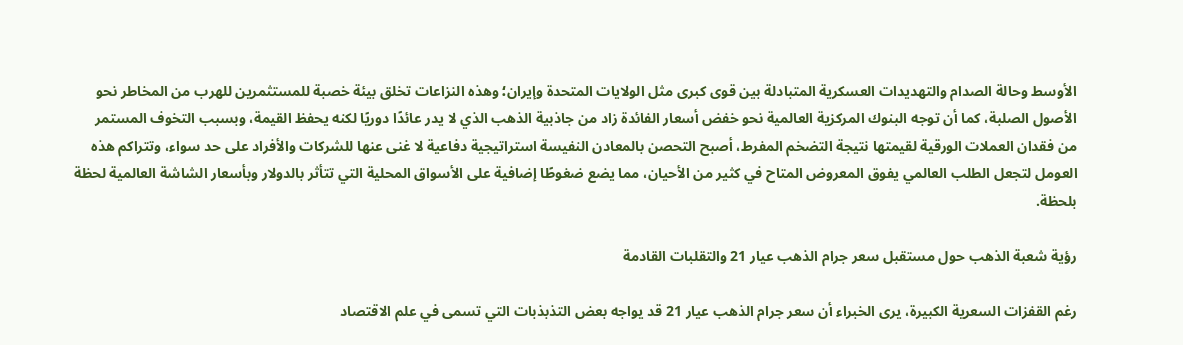الأوسط وحالة الصدام والتهديدات العسكرية المتبادلة بين قوى كبرى مثل الولايات المتحدة وإيران؛ وهذه النزاعات تخلق بيئة خصبة للمستثمرين للهرب من المخاطر نحو الأصول الصلبة، كما أن توجه البنوك المركزية العالمية نحو خفض أسعار الفائدة زاد من جاذبية الذهب الذي لا يدر عائدًا دوريًا لكنه يحفظ القيمة، وبسبب التخوف المستمر من فقدان العملات الورقية لقيمتها نتيجة التضخم المفرط، أصبح التحصن بالمعادن النفيسة استراتيجية دفاعية لا غنى عنها للشركات والأفراد على حد سواء، وتتراكم هذه العومل لتجعل الطلب العالمي يفوق المعروض المتاح في كثير من الأحيان، مما يضع ضغوطًا إضافية على الأسواق المحلية التي تتأثر بالدولار وبأسعار الشاشة العالمية لحظة بلحظة.

رؤية شعبة الذهب حول مستقبل سعر جرام الذهب عيار 21 والتقلبات القادمة

رغم القفزات السعرية الكبيرة، يرى الخبراء أن سعر جرام الذهب عيار 21 قد يواجه بعض التذبذبات التي تسمى في علم الاقتصاد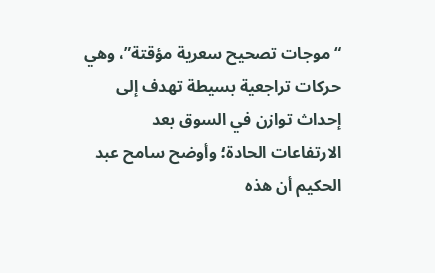“موجات تصحيح سعرية مؤقتة”، وهي حركات تراجعية بسيطة تهدف إلى إحداث توازن في السوق بعد الارتفاعات الحادة؛ وأوضح سامح عبد الحكيم أن هذه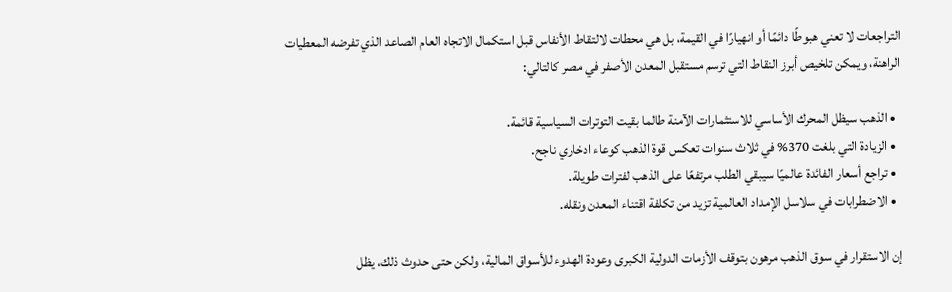التراجعات لا تعني هبوطًا دائمًا أو انهيارًا في القيمة، بل هي محطات لالتقاط الأنفاس قبل استكمال الاتجاه العام الصاعد الذي تفرضه المعطيات الراهنة، ويمكن تلخيص أبرز النقاط التي ترسم مستقبل المعدن الأصفر في مصر كالتالي:

  • الذهب سيظل المحرك الأساسي للاستثمارات الآمنة طالما بقيت التوترات السياسية قائمة.
  • الزيادة التي بلغت 370% في ثلاث سنوات تعكس قوة الذهب كوعاء ادخاري ناجح.
  • تراجع أسعار الفائدة عالميًا سيبقي الطلب مرتفعًا على الذهب لفترات طويلة.
  • الاضطرابات في سلاسل الإمداد العالمية تزيد من تكلفة اقتناء المعدن ونقله.

إن الاستقرار في سوق الذهب مرهون بتوقف الأزمات الدولية الكبرى وعودة الهدوء للأسواق المالية، ولكن حتى حدوث ذلك، يظل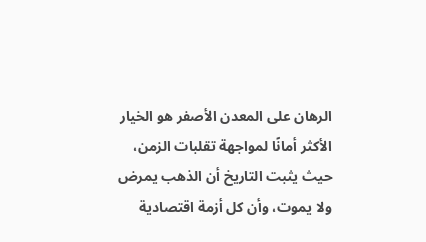الرهان على المعدن الأصفر هو الخيار الأكثر أمانًا لمواجهة تقلبات الزمن، حيث يثبت التاريخ أن الذهب يمرض ولا يموت، وأن كل أزمة اقتصادية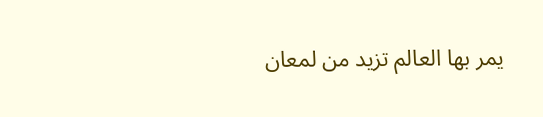يمر بها العالم تزيد من لمعان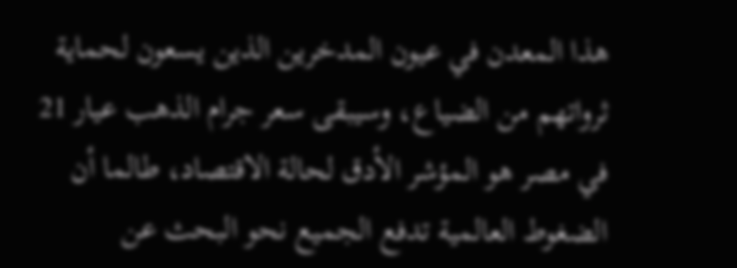هذا المعدن في عيون المدخرين الذين يسعون لحماية ثرواتهم من الضياع، وسيبقى سعر جرام الذهب عيار 21 في مصر هو المؤشر الأدق لحالة الاقتصاد، طالما أن الضغوط العالمية تدفع الجميع نحو البحث عن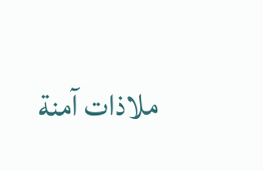ملاذات آمنة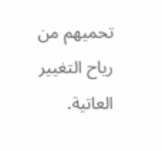تحميهم من رياح التغيير العاتية.